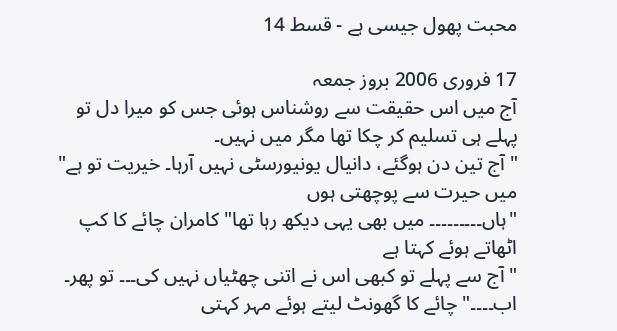محبت پھول جیسی ہے - قسط 14

17 فروری 2006 بروز جمعہ
آج میں اس حقیقت سے روشناس ہوئی جس کو میرا دل تو پہلے ہی تسلیم کر چکا تھا مگر میں نہیں۔
"آج تین دن ہوگئے، دانیال یونیورسٹی نہیں آرہا۔ خیریت تو ہے" میں حیرت سے پوچھتی ہوں
"ہاں۔۔۔۔۔۔۔۔۔ میں بھی یہی دیکھ رہا تھا" کامران چائے کا کپ اٹھاتے ہوئے کہتا ہے
"آج سے پہلے تو کبھی اس نے اتنی چھٹیاں نہیں کی۔۔۔ تو پھر۔ اب۔۔۔۔" چائے کا گھونٹ لیتے ہوئے مہر کہتی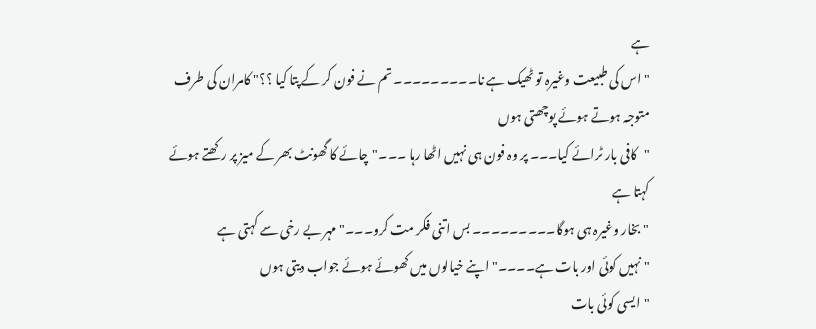ہے
" اس کی طبیعت وغیرہ تو ٹھیک ہے نا۔۔۔۔۔۔۔۔۔ تم نے فون کر کے پتا کیا ؟؟" کامران کی طرف متوجہ ہوتے ہوئے پوچھتی ہوں
"کافی بار ٹرائے کیا۔۔۔ پر وہ فون ہی نہیں اٹھا رہا ۔۔۔"چائے کا گھونٹ بھر کے میز پر رکھتے ہوئے کہتا ہے
"بخار وغیرہ ہی ہوگا۔۔۔۔۔۔۔۔۔ بس اتنی فکر مت کرو۔۔۔" مہر بے رخی سے کہتی ہے
" نہیں کوئی اور بات ہے۔۔۔۔" اپنے خیالوں میں کھوئے ہوئے جواب دیتی ہوں
"ایسی کوئی بات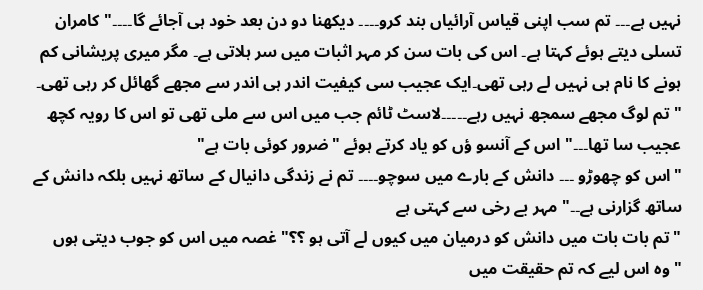نہیں ہے۔۔۔ تم سب اپنی قیاس آرائیاں بند کرو۔۔۔۔ دیکھنا دو دن بعد خود ہی آجائے گا۔۔۔۔" کامران تسلی دیتے ہوئے کہتا ہے۔ اس کی بات سن کر مہر اثبات میں سر ہلاتی ہے۔ مگر میری پریشانی کم ہونے کا نام ہی نہیں لے رہی تھی۔ایک عجیب سی کیفیت اندر ہی اندر سے مجھے گھائل کر رہی تھی۔
"تم لوگ مجھے سمجھ نہیں رہے۔۔۔۔۔لاسٹ ٹائم جب میں اس سے ملی تھی تو اس کا رویہ کچھ عجیب سا تھا۔۔۔" اس کے آنسو ؤں کو یاد کرتے ہوئے "ضرور کوئی بات ہے"
"اس کو چھوڑو ۔۔۔ دانش کے بارے میں سوچو۔۔۔۔ تم نے زندگی دانیال کے ساتھ نہیں بلکہ دانش کے ساتھ گزارنی ہے۔۔" مہر بے رخی سے کہتی ہے
"تم بات بات میں دانش کو درمیان میں کیوں لے آتی ہو ؟؟" غصہ میں اس کو جوب دیتی ہوں
"وہ اس لیے کہ تم حقیقت میں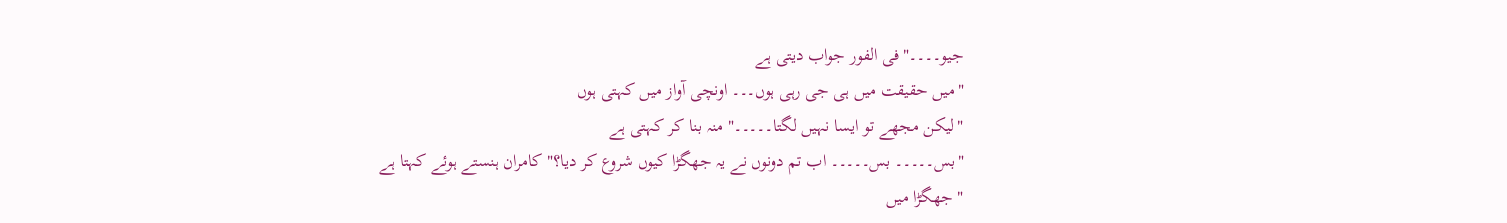جیو۔۔۔۔"فی الفور جواب دیتی ہے
"میں حقیقت میں ہی جی رہی ہوں۔۔۔ اونچی آواز میں کہتی ہوں
"لیکن مجھے تو ایسا نہیں لگتا۔۔۔۔۔" منہ بنا کر کہتی ہے
"بس۔۔۔۔۔ بس۔۔۔۔۔ اب تم دونوں نے یہ جھگڑا کیوں شروع کر دیا؟" کامران ہنستے ہوئے کہتا ہے
" جھگڑا میں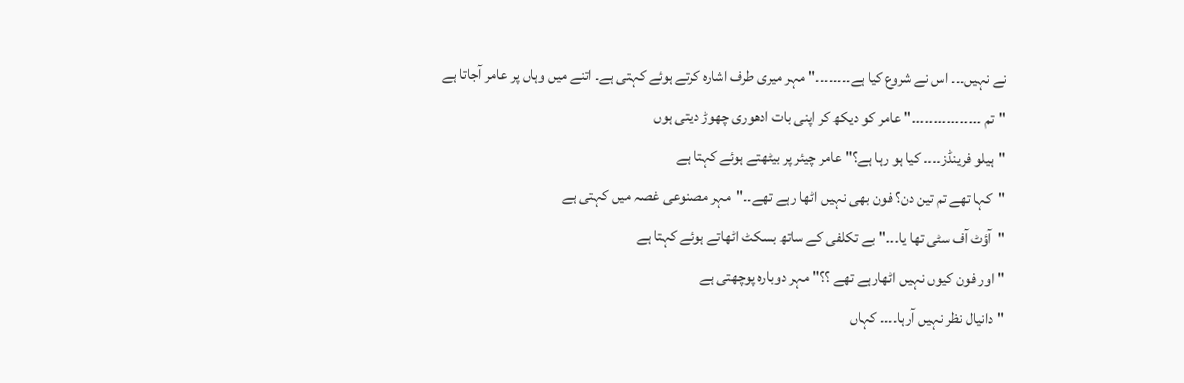نے نہیں۔۔۔ اس نے شروع کیا ہے۔۔۔۔۔۔۔۔" مہر میری طرف اشارہ کرتے ہوئے کہتی ہے۔ اتنے میں وہاں پر عامر آجاتا ہے
"تم ۔۔۔۔۔۔۔۔۔۔۔۔۔۔۔۔" عامر کو دیکھ کر اپنی بات ادھوری چھوڑ دیتی ہوں
"ہیلو فرینڈز۔۔۔۔ کیا ہو رہا ہے؟" عامر چیئر پر بیٹھتے ہوئے کہتا ہے
"کہا تھے تم تین دن؟ فون بھی نہیں اٹھا رہے تھے۔۔"مہر مصنوعی غصہ میں کہتی ہے
"آؤٹ آف سٹی تھا یا۔۔۔" بے تکلفی کے ساتھ بسکٹ اٹھاتے ہوئے کہتا ہے
" اور فون کیوں نہیں اٹھارہے تھے ؟؟" مہر دوبارہ پوچھتی ہے
"دانیال نظر نہیں آرہا۔۔۔۔ کہاں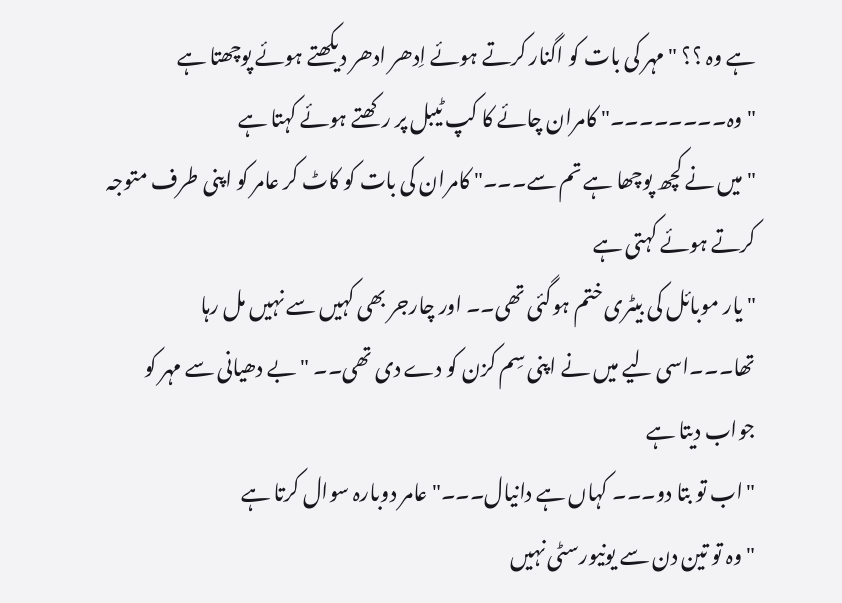ہے وہ ؟؟ " مہر کی بات کو اگنار کرتے ہوئے اِدھر ادھر دیکھتے ہوئے پوچھتا ہے
"وہ۔۔۔۔۔۔۔۔" کامران چائے کا کپ ٹیبل پر رکھتے ہوئے کہتا ہے
" میں نے کچھ پوچھا ہے تم سے۔۔۔" کامران کی بات کو کاٹ کر عامر کو اپنی طرف متوجہ کرتے ہوئے کہتی ہے
" یار موبائل کی بیٹری ختم ہوگئی تھی۔۔ اور چارجر بھی کہیں سے نہیں مل رہا تھا۔۔۔اسی لیے میں نے اپنی سِم کزن کو دے دی تھی۔۔ " بے دھیانی سے مہر کو جواب دیتا ہے
"اب تو بتا دو۔۔۔ کہاں ہے دانیال۔۔۔" عامر دوبارہ سوال کرتا ہے
"وہ تو تین دن سے یونیورسٹی نہیں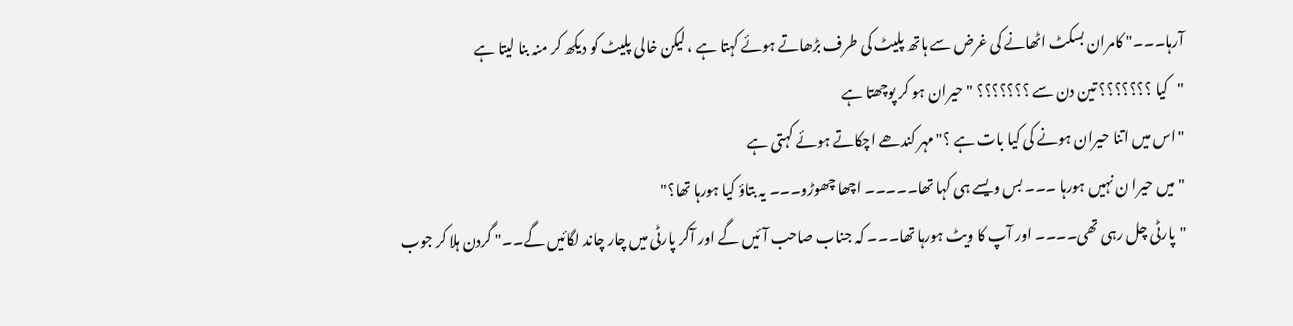آرہا۔۔۔" کامران بسکٹ اٹھانے کی غرض سے ہاتھ پلیٹ کی طرف بڑھاتے ہوئے کہتا ہے ، لیکن خالی پلیٹ کو دیکھ کر منہ بنا لیتا ہے
"کیا ؟؟؟؟؟؟؟ تین دن سے ؟؟؟؟؟؟؟ " حیران ہو کر پوچھتا ہے
"اس میں اتنا حیران ہونے کی کیا بات ہے ؟" مہر کندھے اچکاتے ہوئے کہتی ہے
"میں حیرا ن نہیں ہورہا ۔۔۔ بس ویسے ہی کہا تھا۔۔۔۔۔ اچھا چھوڑو۔۔۔ یہ بتاؤ کیا ہورہا تھا؟"
"پارٹی چل رہی تھی۔۔۔۔ اور آپ کا ویٹ ہورہا تھا۔۔۔ کہ جناب صاحب آئیں گے اور آکر پارٹی میں چار چاند لگائیں گے۔۔" گردن ہلا کر جوب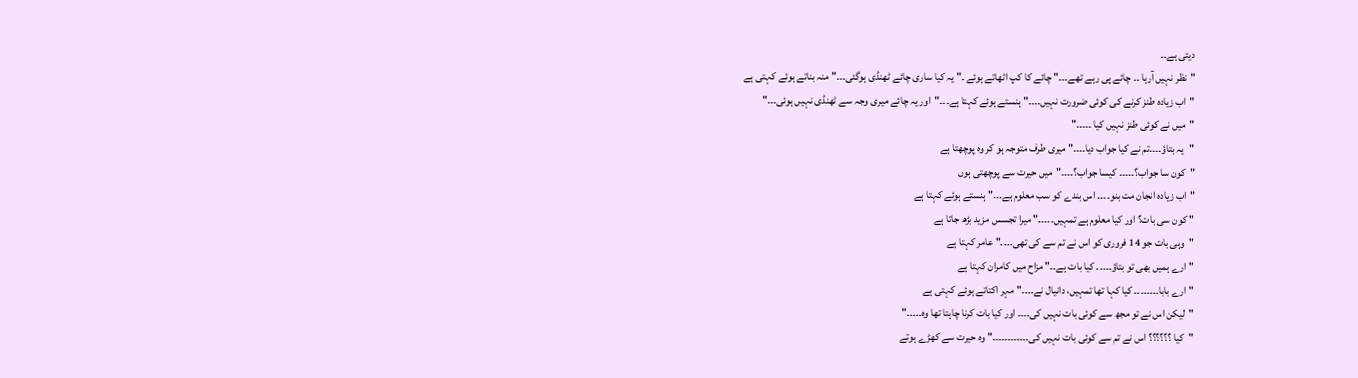دیتی ہے۔۔
"نظر نہیں آرہا ۔۔ چائے پی رہے تھے۔۔۔" چائے کا کپ اٹھاتے ہوئے ۔" یہ کیا ساری چائے ٹھنڈی ہوگئی۔۔۔" منہ بناتے ہوئے کہتی ہے
"اب زیادہ طنز کرنے کی کوئی ضرورت نہیں۔۔۔۔" ہنستے ہوئے کہتا ہے۔۔۔"اور یہ چائے میری وجہ سے ٹھنڈی نہیں ہوئی۔۔۔"
"میں نے کوئی طنز نہیں کیا ۔۔۔۔۔"
"یہ بتاؤ۔۔۔۔تم نے کیا جواب دیا۔۔۔۔" میری طرف متوجہ ہو کر وہ پوچھتا ہے
"کون سا جواب؟۔۔۔۔۔ کیسا جواب؟۔۔۔۔"میں حیرت سے پوچھتی ہوں
"اب زیادہ انجان مت بنو۔۔۔۔ اس بندے کو سب معلوم ہے۔۔۔" ہنستے ہوئے کہتا ہے
" کون سی بات؟ اور کیا معلوم ہے تمہیں۔۔۔۔۔" میرا تجسس مزید بڑھ جاتا ہے
"وہی بات جو 14 فروری کو اس نے تم سے کی تھی۔۔۔۔" عامر کہتا ہے
"ارے ہمیں بھی تو بتاؤ۔۔۔۔۔ کیا بات ہے۔۔" مزاح میں کامران کہتا ہے
"ارے بابا۔۔۔۔۔۔۔۔ کیا کہا تھا تمہیں، دانیال نے۔۔۔۔" مہر اکتاتے ہوئے کہتی ہے
"لیکن اس نے تو مجھ سے کوئی بات نہیں کی۔۔۔۔ اور کیا بات کرنا چاہتا تھا وہ۔۔۔۔۔"
"کیا ؟؟؟؟؟؟ اس نے تم سے کوئی بات نہیں کی۔۔۔۔۔۔۔۔۔۔۔۔" وہ حیرت سے کھڑے ہوتے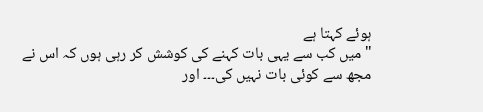ہوئے کہتا ہے
" میں کب سے یہی بات کہنے کی کوشش کر رہی ہوں کہ اس نے مجھ سے کوئی بات نہیں کی۔۔۔ اور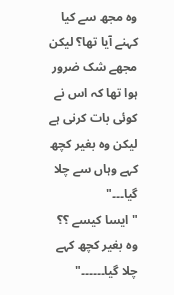وہ مجھ سے کیا کہنے آیا تھا؟ لیکن مجھے شک ضرور ہوا تھا کہ اس نے کوئی بات کرنی ہے لیکن وہ بغیر کچھ کہے وہاں سے چلا گیا۔۔۔"
"ایسا کیسے ؟؟ وہ بغیر کچھ کہے چلا گیا۔۔۔۔۔۔"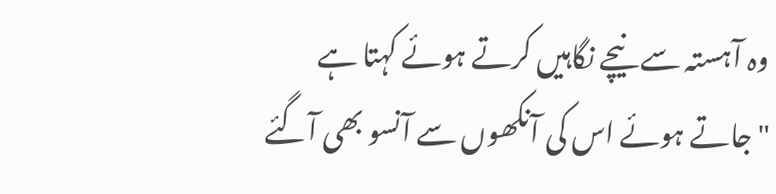وہ آہستہ سے نیچے نگاہیں کرتے ہوئے کہتا ہے
"جاتے ہوئے اس کی آنکھوں سے آنسو بھی آگئے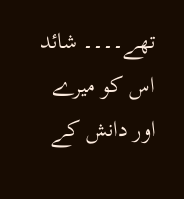تھے۔۔۔۔ شائد اس کو میرے اور دانش کے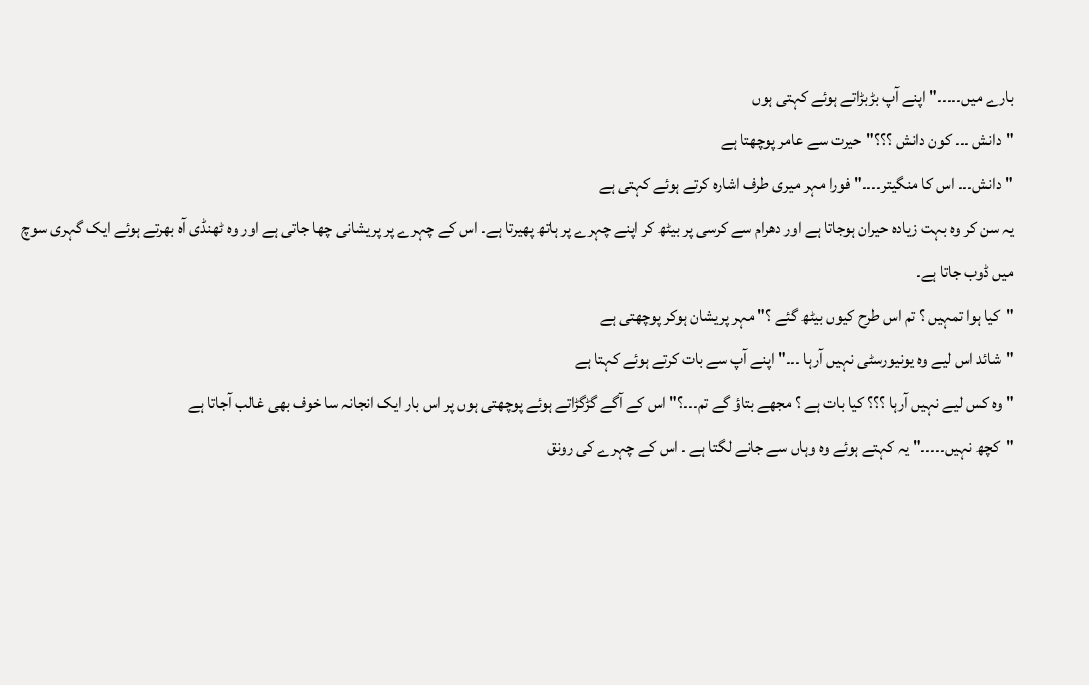بارے میں۔۔۔۔۔" اپنے آپ بڑبڑاتے ہوئے کہتی ہوں
"دانش ۔۔۔ کون دانش ؟؟؟"حیرت سے عامر پوچھتا ہے
"دانش۔۔۔ اس کا منگیتر۔۔۔۔" فورا مہر میری طرف اشارہ کرتے ہوئے کہتی ہے
یہ سن کر وہ بہت زیادہ حیران ہوجاتا ہے اور دھرام سے کرسی پر بیٹھ کر اپنے چہرے پر ہاتھ پھیرتا ہے۔ اس کے چہرے پر پریشانی چھا جاتی ہے اور وہ ٹھنڈی آہ بھرتے ہوئے ایک گہری سوچ میں ڈوب جاتا ہے۔
"کیا ہوا تمہیں ؟ تم اس طرح کیوں بیٹھ گئے ؟" مہر پریشان ہوکر پوچھتی ہے
"شائد اس لیے وہ یونیورسٹی نہیں آرہا ۔۔۔" اپنے آپ سے بات کرتے ہوئے کہتا ہے
" وہ کس لیے نہیں آرہا ؟؟؟ کیا بات ہے ؟ مجھے بتاؤ گے تم۔۔۔؟" اس کے آگے گڑگڑاتے ہوئے پوچھتی ہوں پر اس بار ایک انجانہ سا خوف بھی غالب آجاتا ہے
"کچھ نہیں۔۔۔۔۔" یہ کہتے ہوئے وہ وہاں سے جانے لگتا ہے ۔ اس کے چہرے کی رونق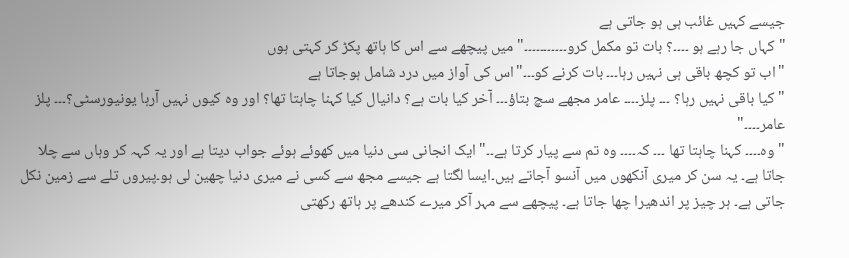جیسے کہیں غائب ہی ہو جاتی ہے
"کہاں جا رہے ہو ۔۔۔۔؟ بات تو مکمل کرو۔۔۔۔۔۔۔۔۔۔۔" میں پیچھے سے اس کا ہاتھ پکڑ کر کہتی ہوں
"اب تو کچھ باقی ہی نہیں رہا۔۔۔ بات کرنے کو۔۔۔"اس کی آواز میں درد شامل ہوجاتا ہے
"کیا باقی نہیں رہا؟ ۔۔۔ پلز۔۔۔۔ عامر مجھے سچ بتاؤ۔۔۔ آخر کیا بات ہے؟ دانیال کیا کہنا چاہتا تھا؟ اور وہ کیوں نہیں آرہا یونیورسٹی؟۔۔۔ پلز عامر۔۔۔۔"
" وہ۔۔۔۔ کہنا چاہتا تھا ۔۔۔ کہ۔۔۔۔ وہ تم سے پیار کرتا ہے۔۔" ایک انجانی سی دنیا میں کھوئے ہوئے جواب دیتا ہے اور یہ کہہ کر وہاں سے چلا جاتا ہے۔ یہ سن کر میری آنکھوں میں آنسو آجاتے ہیں۔ایسا لگتا ہے جیسے مجھ سے کسی نے میری دنیا چھین لی ہو۔پیروں تلے سے زمین نکل جاتی ہے۔ ہر چیز پر اندھیرا چھا جاتا ہے۔ پیچھے سے مہر آکر میرے کندھے پر ہاتھ رکھتی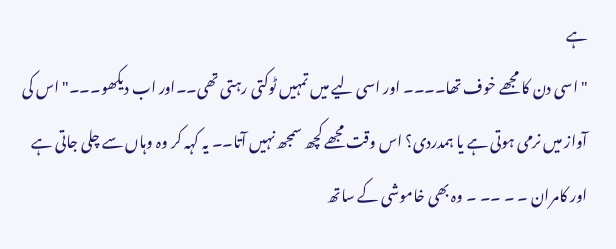ہے
"اسی دن کا مجھے خوف تھا۔۔۔۔ اور اسی لیے میں تمہیں ٹوکتی رہتی تھی۔۔اور اب دیکھو۔۔۔" اس کی آواز میں نرمی ہوتی ہے یا ہمدردی؟ اس وقت مجھے کچھ سمجھ نہیں آتا۔۔ یہ کہہ کر وہ وہاں سے چلی جاتی ہے اور کامران ۔ ۔ ۔۔ ۔ وہ بھی خاموشی کے ساتھ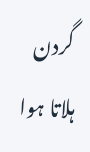گردن ہلاتا ہوا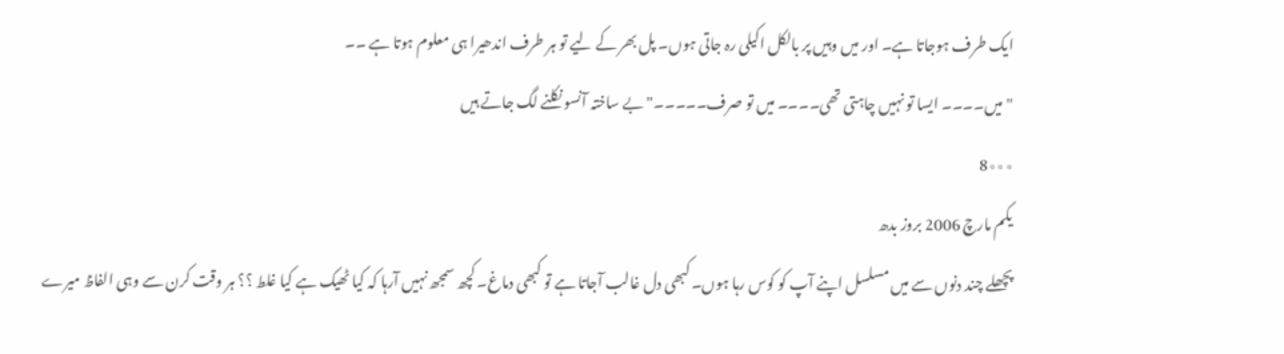ایک طرف ہوجاتا ہے۔ اور میں وہیں پر بالکل اکیلی رہ جاتی ہوں۔ پل بھر کے لیے تو ہر طرف اندھیرا ہی معلوم ہوتا ہے ۔۔
"میں۔۔۔۔ ایسا تو نہیں چاہتی تھی۔۔۔۔ میں تو صرف۔۔۔۔۔" بے ساختہ آنسو نکلنے لگ جاتے ہیں
٭٭٭8
یکم مارچ 2006 بروز بدھ
پچھلے چند دنوں سے میں مسلسل اپنے آپ کو کوس رہا ہوں۔ کبھی دل غالب آجاتا ہے تو کبھی دماغ۔ کچھ سمجھ نہیں آرہا کہ کیا ٹھیک ہے کیا غلط ؟؟ ہر وقت کرن سے وہی الفاظ میرے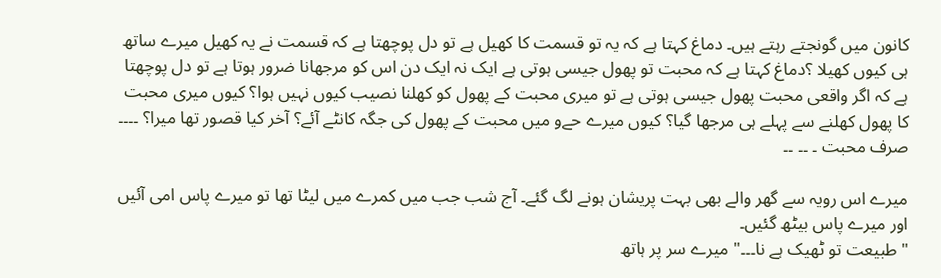کانون میں گونجتے رہتے ہیں۔ دماغ کہتا ہے کہ یہ تو قسمت کا کھیل ہے تو دل پوچھتا ہے کہ قسمت نے یہ کھیل میرے ساتھ ہی کیوں کھیلا ؟دماغ کہتا ہے کہ محبت تو پھول جیسی ہوتی ہے ایک نہ ایک دن اس کو مرجھانا ضرور ہوتا ہے تو دل پوچھتا ہے کہ اگر واقعی محبت پھول جیسی ہوتی ہے تو میری محبت کے پھول کو کھلنا نصیب کیوں نہیں ہوا؟ کیوں میری محبت کا پھول کھلنے سے پہلے ہی مرجھا گیا؟ کیوں میرے حےو میں محبت کے پھول کی جگہ کانٹے آئے؟ آخر کیا قصور تھا میرا؟ ۔۔۔۔ صرف محبت ۔ ۔۔ ۔۔

میرے اس رویہ سے گھر والے بھی بہت پریشان ہونے لگ گئے۔ آج شب جب میں کمرے میں لیٹا تھا تو میرے پاس امی آئیں اور میرے پاس بیٹھ گئیں۔
"طبیعت تو ٹھیک ہے نا۔۔۔" میرے سر پر ہاتھ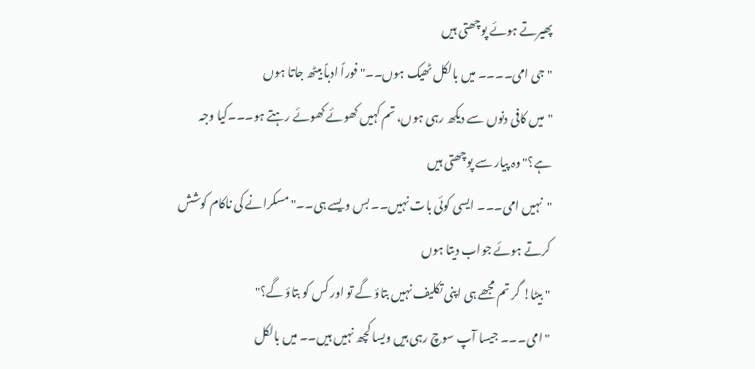پھیرتے ہوئے پوچھتی ہیں
" جی امی۔۔۔۔ میں بالکل ٹھیک ہوں۔۔" فوراً ادباً بیٹھ جاتا ہوں
"میں کافی دنوں سے دیکھ رہی ہوں، تم کہیں کھوئے کھوئے رہتے ہو۔۔۔کیا وجہ ہے؟" وہ پیار سے پوچھتی ہیں
"نہیں امی۔۔۔ ایسی کوئی بات نہیں۔۔ بس ویسے ہی۔۔" مسکرانے کی ناکام کوشش کرتے ہوئے جواب دیتا ہوں
" بیٹا! گر تم مجھے ہی اپنی تکلیف نہیں بتاؤ گے تو اور کس کو بتاؤ گے؟"
"امی۔۔۔ جیسا آپ سوچ رہی ہیں ویسا کچھ نہیں ہیں۔۔ میں بالکل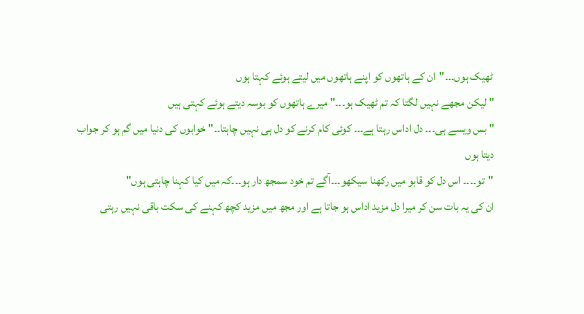ٹھیک ہوں۔۔۔"ان کے ہاتھوں کو اپنے ہاتھوں میں لیتے ہوئے کہتا ہوں
" لیکن مجھے نہیں لگتا کہ تم ٹھیک ہو۔۔۔" میرے ہاتھوں کو بوسہ دیتے ہوئے کہتی ہیں
" بس ویسے ہی۔۔۔ دل اداس رہتا ہے۔۔۔ کوئی کام کرنے کو دل ہی نہیں چاہتا۔۔" خوابوں کی دنیا میں گم ہو کر جواب دیتا ہوں
"تو۔۔۔۔ اس دل کو قابو میں رکھنا سیکھو۔۔۔آگے تم خود سمجھ دار ہو۔۔۔کہ میں کیا کہنا چاہتی ہوں"
ان کی یہ بات سن کر میرا دل مزید اداس ہو جاتا ہے اور مجھ میں مزید کچھ کہنے کی سکت باقی نہیں رہتی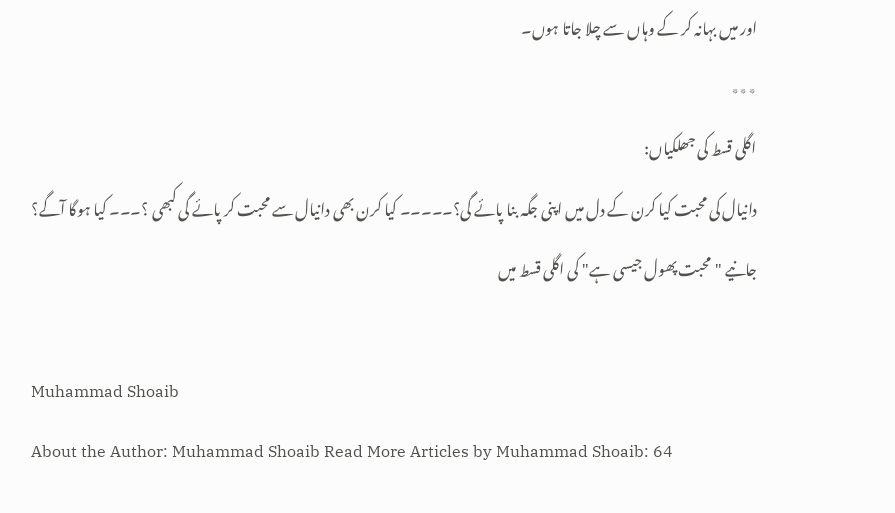اور میں بہانہ کر کے وہاں سے چلا جاتا ہوں۔
٭٭٭
اگلی قسط کی جھلکیاں:
دانیال کی محبت کیا کرن کے دل میں اپنی جگہ بنا پائے گی؟۔۔۔۔۔ کیا کرن بھی دانیال سے محبت کر پائے گی کبھی ؟۔۔۔ کیا ہوگا آگے؟
جانیے "محبت پھول جیسی ہے" کی اگلی قسط میں

Muhammad Shoaib
About the Author: Muhammad Shoaib Read More Articles by Muhammad Shoaib: 64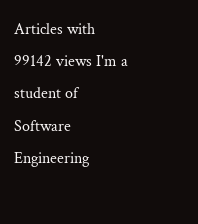Articles with 99142 views I'm a student of Software Engineering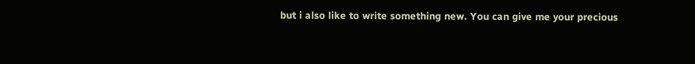but i also like to write something new. You can give me your precious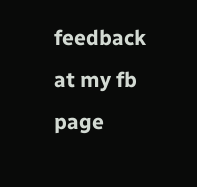feedback at my fb page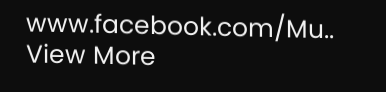www.facebook.com/Mu.. View More